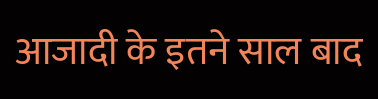आजादी के इतने साल बाद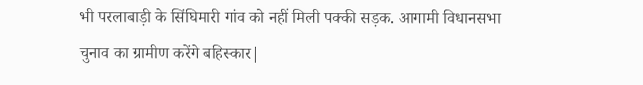भी परलाबाड़ी के सिंघिमारी गांव को नहीं मिली पक्की सड़क. आगामी विधानसभा चुनाव का ग्रामीण करेंगे बहिस्कार|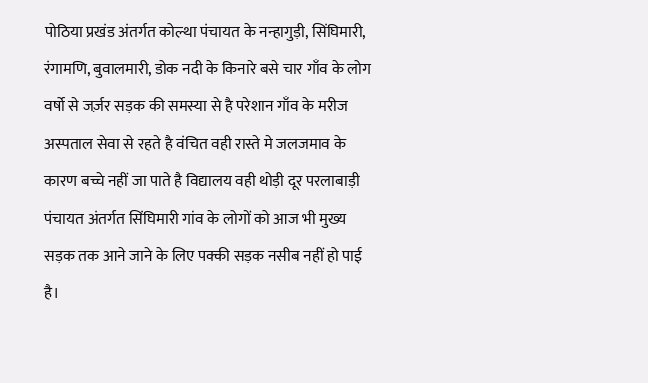पोठिया प्रखंड अंतर्गत कोल्था पंचायत के नन्हागुड़ी, सिंघिमारी, रंगामणि, बुवालमारी, डोक नदी के किनारे बसे चार गाँव के लोग वर्षो से जर्ज़र सड़क की समस्या से है परेशान गाँव के मरीज अस्पताल सेवा से रहते है वंचित वही रास्ते मे जलजमाव के कारण बच्चे नहीं जा पाते है विद्यालय वही थोड़ी दूर परलाबाड़ी पंचायत अंतर्गत सिंघिमारी गांव के लोगों को आज भी मुख्य सड़क तक आने जाने के लिए पक्की सड़क नसीब नहीं हो पाई है।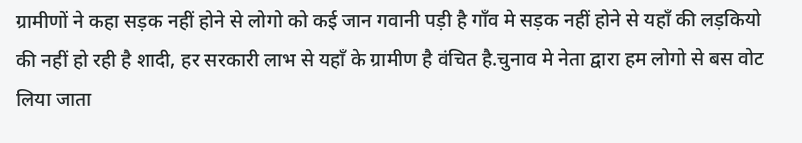ग्रामीणों ने कहा सड़क नहीं होने से लोगो को कई जान गवानी पड़ी है गाँव मे सड़क नहीं होने से यहाँ की लड़कियो की नहीं हो रही है शादी, हर सरकारी लाभ से यहाँ के ग्रामीण है वंचित है.चुनाव मे नेता द्वारा हम लोगो से बस वोट लिया जाता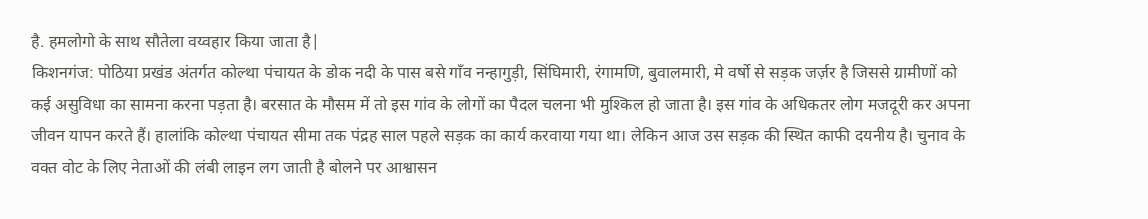है. हमलोगो के साथ सौतेला वय्वहार किया जाता है|
किशनगंज: पोठिया प्रखंड अंतर्गत कोल्था पंचायत के डोक नदी के पास बसे गाँव नन्हागुड़ी, सिंघिमारी, रंगामणि, बुवालमारी, मे वर्षो से सड़क जर्ज़र है जिससे ग्रामीणों को कई असुविधा का सामना करना पड़ता है। बरसात के मौसम में तो इस गांव के लोगों का पैदल चलना भी मुश्किल हो जाता है। इस गांव के अधिकतर लोग मजदूरी कर अपना जीवन यापन करते हैं। हालांकि कोल्था पंचायत सीमा तक पंद्रह साल पहले सड़क का कार्य करवाया गया था। लेकिन आज उस सड़क की स्थित काफी दयनीय है। चुनाव के वक्त वोट के लिए नेताओं की लंबी लाइन लग जाती है बोलने पर आश्वासन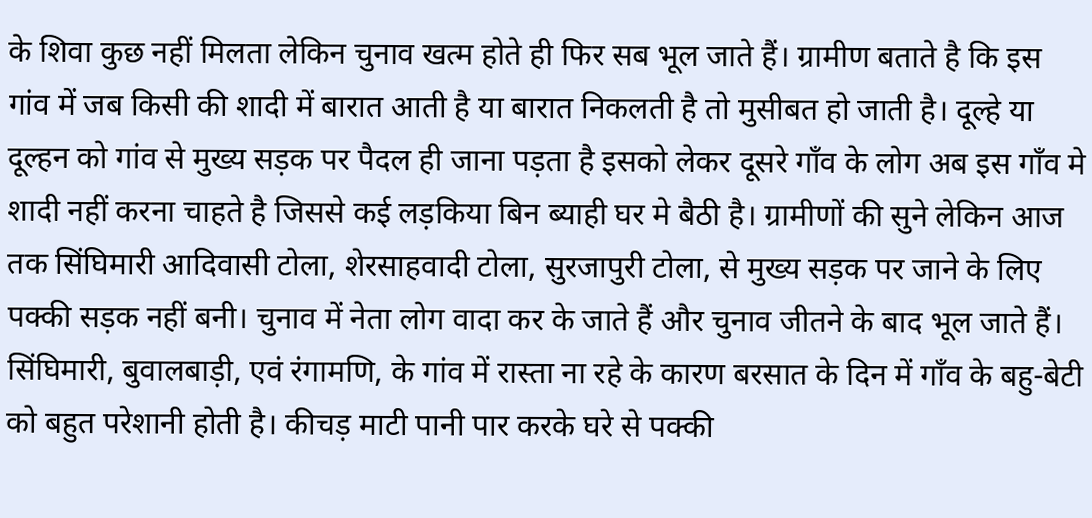के शिवा कुछ नहीं मिलता लेकिन चुनाव खत्म होते ही फिर सब भूल जाते हैं। ग्रामीण बताते है कि इस गांव में जब किसी की शादी में बारात आती है या बारात निकलती है तो मुसीबत हो जाती है। दूल्हे या दूल्हन को गांव से मुख्य सड़क पर पैदल ही जाना पड़ता है इसको लेकर दूसरे गाँव के लोग अब इस गाँव मे शादी नहीं करना चाहते है जिससे कई लड़किया बिन ब्याही घर मे बैठी है। ग्रामीणों की सुने लेकिन आज तक सिंघिमारी आदिवासी टोला, शेरसाहवादी टोला, सुरजापुरी टोला, से मुख्य सड़क पर जाने के लिए पक्की सड़क नहीं बनी। चुनाव में नेता लोग वादा कर के जाते हैं और चुनाव जीतने के बाद भूल जाते हैं। सिंघिमारी, बुवालबाड़ी, एवं रंगामणि, के गांव में रास्ता ना रहे के कारण बरसात के दिन में गाँव के बहु-बेटी को बहुत परेशानी होती है। कीचड़ माटी पानी पार करके घरे से पक्की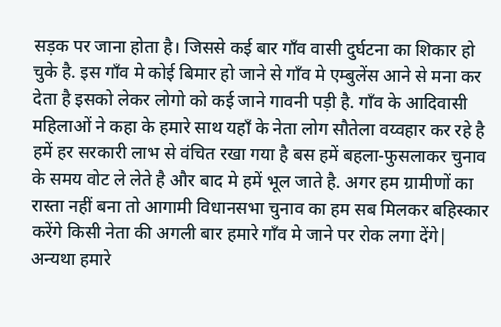सड़क पर जाना होता है। जिससे कई बार गाँव वासी दुर्घटना का शिकार हो चुके है. इस गाँव मे कोई बिमार हो जाने से गाँव मे एम्बुलेंस आने से मना कर देता है इसको लेकर लोगो को कई जाने गावनी पड़ी है. गाँव के आदिवासी महिलाओं ने कहा के हमारे साथ यहाँ के नेता लोग सौतेला वय्वहार कर रहे है हमें हर सरकारी लाभ से वंचित रखा गया है बस हमें बहला-फुसलाकर चुनाव के समय वोट ले लेते है और बाद मे हमें भूल जाते है. अगर हम ग्रामीणों का रास्ता नहीं बना तो आगामी विधानसभा चुनाव का हम सब मिलकर बहिस्कार करेंगे किसी नेता की अगली बार हमारे गाँव मे जाने पर रोक लगा देंगे| अन्यथा हमारे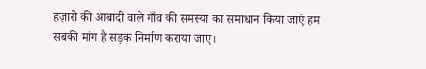हज़ारो की आबादी वाले गाँव की समस्या का समाधान किया जाएं हम सबकी मांग है सड़क निर्माण कराया जाए।